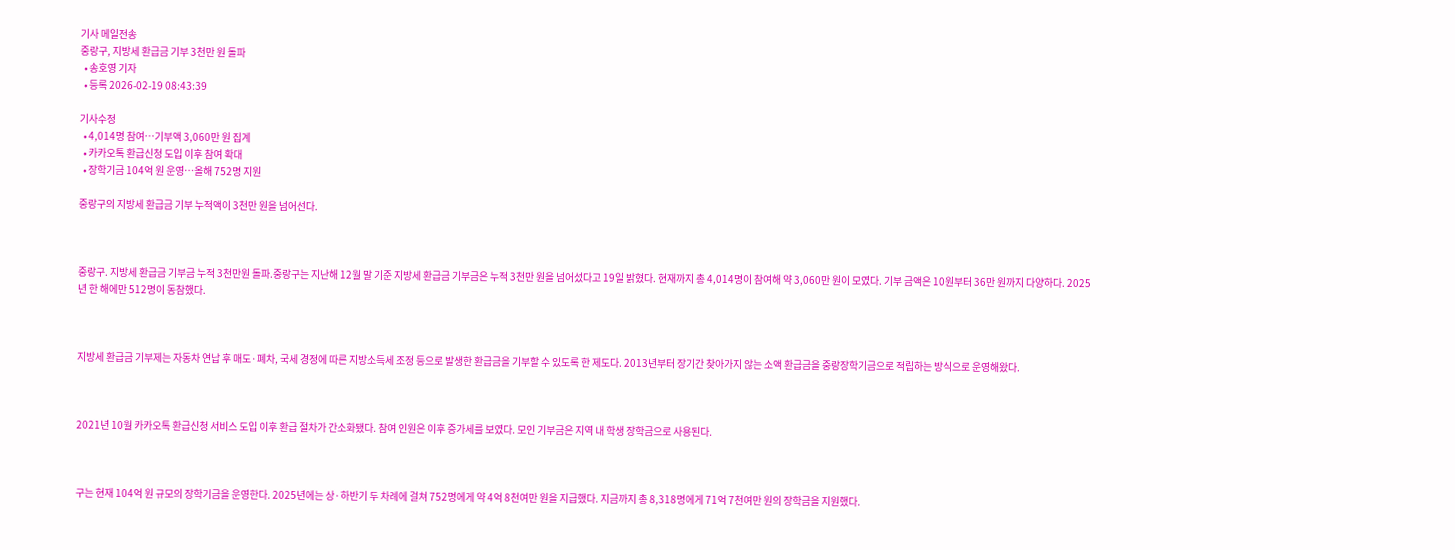기사 메일전송
중랑구, 지방세 환급금 기부 3천만 원 돌파
  • 송호영 기자
  • 등록 2026-02-19 08:43:39

기사수정
  • 4,014명 참여…기부액 3,060만 원 집계
  • 카카오톡 환급신청 도입 이후 참여 확대
  • 장학기금 104억 원 운영…올해 752명 지원

중랑구의 지방세 환급금 기부 누적액이 3천만 원을 넘어선다.



중랑구. 지방세 환급금 기부금 누적 3천만원 돌파.중랑구는 지난해 12월 말 기준 지방세 환급금 기부금은 누적 3천만 원을 넘어섰다고 19일 밝혔다. 현재까지 총 4,014명이 참여해 약 3,060만 원이 모였다. 기부 금액은 10원부터 36만 원까지 다양하다. 2025년 한 해에만 512명이 동참했다.



지방세 환급금 기부제는 자동차 연납 후 매도·폐차, 국세 경정에 따른 지방소득세 조정 등으로 발생한 환급금을 기부할 수 있도록 한 제도다. 2013년부터 장기간 찾아가지 않는 소액 환급금을 중랑장학기금으로 적립하는 방식으로 운영해왔다.



2021년 10월 카카오톡 환급신청 서비스 도입 이후 환급 절차가 간소화됐다. 참여 인원은 이후 증가세를 보였다. 모인 기부금은 지역 내 학생 장학금으로 사용된다.



구는 현재 104억 원 규모의 장학기금을 운영한다. 2025년에는 상·하반기 두 차례에 걸쳐 752명에게 약 4억 8천여만 원을 지급했다. 지금까지 총 8,318명에게 71억 7천여만 원의 장학금을 지원했다.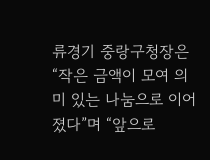류경기 중랑구청장은 “작은 금액이 모여 의미 있는 나눔으로 이어졌다”며 “앞으로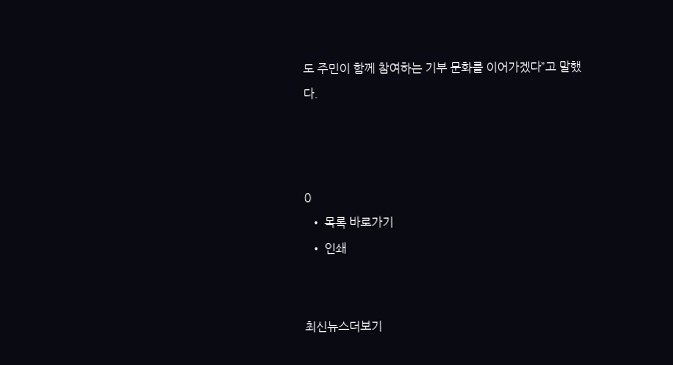도 주민이 함께 참여하는 기부 문화를 이어가겠다”고 말했다.



0
  • 목록 바로가기
  • 인쇄


최신뉴스더보기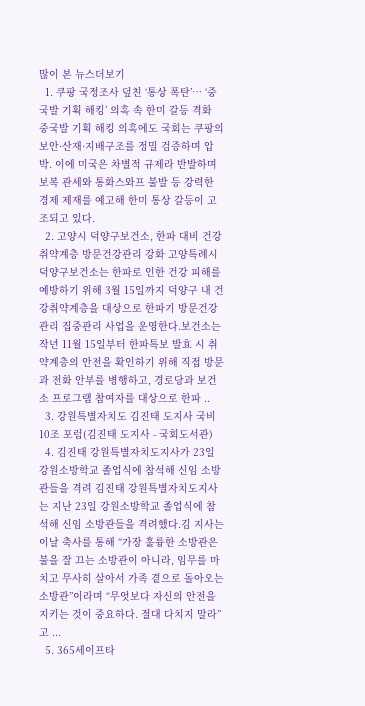많이 본 뉴스더보기
  1. 쿠팡 국정조사 덮친 ‘통상 폭탄’… ‘중국발 기획 해킹’ 의혹 속 한미 갈등 격화 중국발 기획 해킹 의혹에도 국회는 쿠팡의 보안·산재·지배구조를 정밀 검증하며 압박. 이에 미국은 차별적 규제라 반발하며 보복 관세와 통화스와프 불발 등 강력한 경제 제재를 예고해 한미 통상 갈등이 고조되고 있다.
  2. 고양시 덕양구보건소, 한파 대비 건강취약계층 방문건강관리 강화 고양특례시 덕양구보건소는 한파로 인한 건강 피해를 예방하기 위해 3월 15일까지 덕양구 내 건강취약계층을 대상으로 한파기 방문건강관리 집중관리 사업을 운영한다.보건소는 작년 11월 15일부터 한파특보 발효 시 취약계층의 안전을 확인하기 위해 직접 방문과 전화 안부를 병행하고, 경로당과 보건소 프로그램 참여자를 대상으로 한파 ..
  3. 강원특별자치도 김진태 도지사 국비 10조 포럼(김진태 도지사 - 국회도서관)
  4. 김진태 강원특별자치도지사가 23일 강원소방학교 졸업식에 참석해 신임 소방관들을 격려 김진태 강원특별자치도지사는 지난 23일 강원소방학교 졸업식에 참석해 신임 소방관들을 격려했다.김 지사는 이날 축사를 통해 “가장 훌륭한 소방관은 불을 잘 끄는 소방관이 아니라, 임무를 마치고 무사히 살아서 가족 곁으로 돌아오는 소방관”이라며 “무엇보다 자신의 안전을 지키는 것이 중요하다. 절대 다치지 말라”고 ...
  5. 365세이프타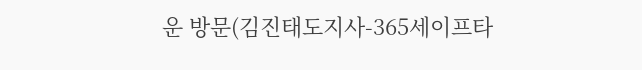운 방문(김진태도지사-365세이프타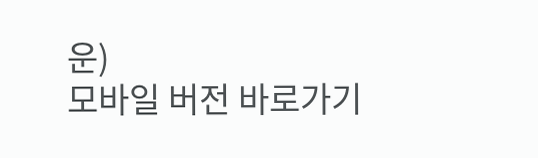운)
모바일 버전 바로가기